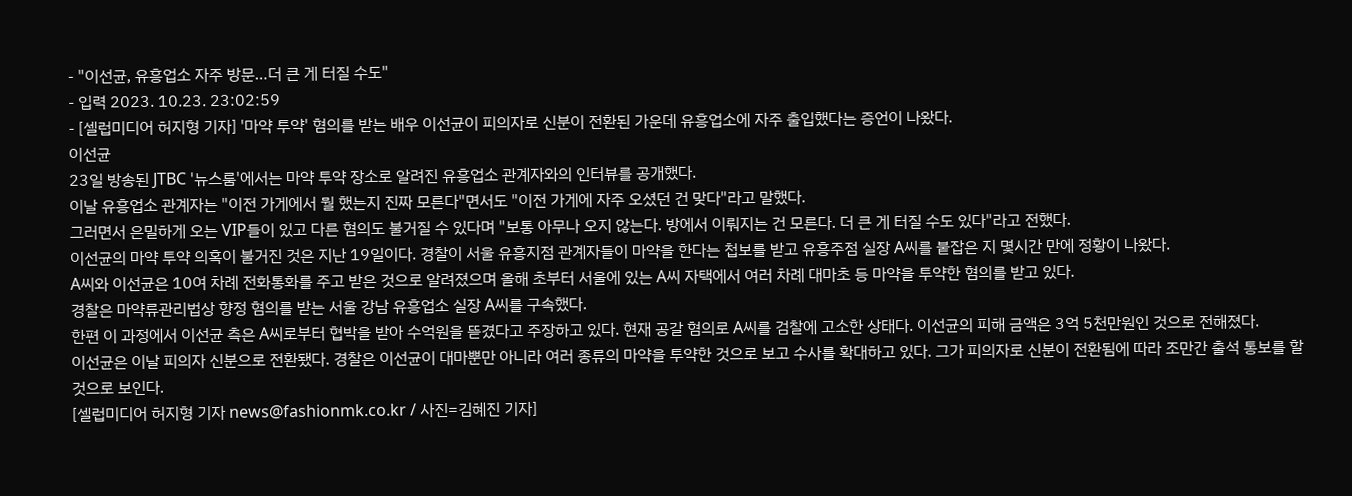- "이선균, 유흥업소 자주 방문…더 큰 게 터질 수도"
- 입력 2023. 10.23. 23:02:59
- [셀럽미디어 허지형 기자] '마약 투약' 혐의를 받는 배우 이선균이 피의자로 신분이 전환된 가운데 유흥업소에 자주 출입했다는 증언이 나왔다.
이선균
23일 방송된 JTBC '뉴스룸'에서는 마약 투약 장소로 알려진 유흥업소 관계자와의 인터뷰를 공개했다.
이날 유흥업소 관계자는 "이전 가게에서 뭘 했는지 진짜 모른다"면서도 "이전 가게에 자주 오셨던 건 맞다"라고 말했다.
그러면서 은밀하게 오는 VIP들이 있고 다른 혐의도 불거질 수 있다며 "보통 아무나 오지 않는다. 방에서 이뤄지는 건 모른다. 더 큰 게 터질 수도 있다"라고 전했다.
이선균의 마약 투약 의혹이 불거진 것은 지난 19일이다. 경찰이 서울 유흥지점 관계자들이 마약을 한다는 첩보를 받고 유흥주점 실장 A씨를 붙잡은 지 몇시간 만에 정황이 나왔다.
A씨와 이선균은 10여 차례 전화통화를 주고 받은 것으로 알려졌으며 올해 초부터 서울에 있는 A씨 자택에서 여러 차례 대마초 등 마약을 투약한 혐의를 받고 있다.
경찰은 마약류관리법상 향정 혐의를 받는 서울 강남 유흥업소 실장 A씨를 구속했다.
한편 이 과정에서 이선균 측은 A씨로부터 협박을 받아 수억원을 뜯겼다고 주장하고 있다. 현재 공갈 혐의로 A씨를 검찰에 고소한 상태다. 이선균의 피해 금액은 3억 5천만원인 것으로 전해졌다.
이선균은 이날 피의자 신분으로 전환됐다. 경찰은 이선균이 대마뿐만 아니라 여러 종류의 마약을 투약한 것으로 보고 수사를 확대하고 있다. 그가 피의자로 신분이 전환됨에 따라 조만간 출석 통보를 할 것으로 보인다.
[셀럽미디어 허지형 기자 news@fashionmk.co.kr / 사진=김혜진 기자]